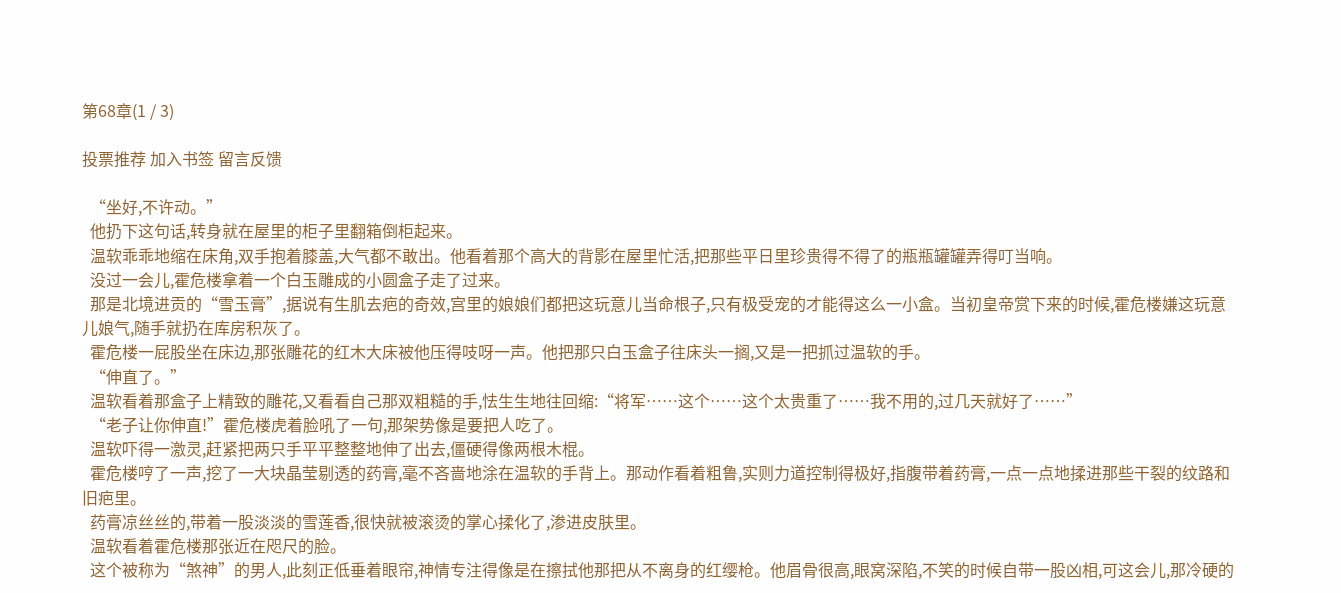第68章(1 / 3)

投票推荐 加入书签 留言反馈

  “坐好,不许动。”
  他扔下这句话,转身就在屋里的柜子里翻箱倒柜起来。
  温软乖乖地缩在床角,双手抱着膝盖,大气都不敢出。他看着那个高大的背影在屋里忙活,把那些平日里珍贵得不得了的瓶瓶罐罐弄得叮当响。
  没过一会儿,霍危楼拿着一个白玉雕成的小圆盒子走了过来。
  那是北境进贡的“雪玉膏”,据说有生肌去疤的奇效,宫里的娘娘们都把这玩意儿当命根子,只有极受宠的才能得这么一小盒。当初皇帝赏下来的时候,霍危楼嫌这玩意儿娘气,随手就扔在库房积灰了。
  霍危楼一屁股坐在床边,那张雕花的红木大床被他压得吱呀一声。他把那只白玉盒子往床头一搁,又是一把抓过温软的手。
  “伸直了。”
  温软看着那盒子上精致的雕花,又看看自己那双粗糙的手,怯生生地往回缩:“将军……这个……这个太贵重了……我不用的,过几天就好了……”
  “老子让你伸直!”霍危楼虎着脸吼了一句,那架势像是要把人吃了。
  温软吓得一激灵,赶紧把两只手平平整整地伸了出去,僵硬得像两根木棍。
  霍危楼哼了一声,挖了一大块晶莹剔透的药膏,毫不吝啬地涂在温软的手背上。那动作看着粗鲁,实则力道控制得极好,指腹带着药膏,一点一点地揉进那些干裂的纹路和旧疤里。
  药膏凉丝丝的,带着一股淡淡的雪莲香,很快就被滚烫的掌心揉化了,渗进皮肤里。
  温软看着霍危楼那张近在咫尺的脸。
  这个被称为“煞神”的男人,此刻正低垂着眼帘,神情专注得像是在擦拭他那把从不离身的红缨枪。他眉骨很高,眼窝深陷,不笑的时候自带一股凶相,可这会儿,那冷硬的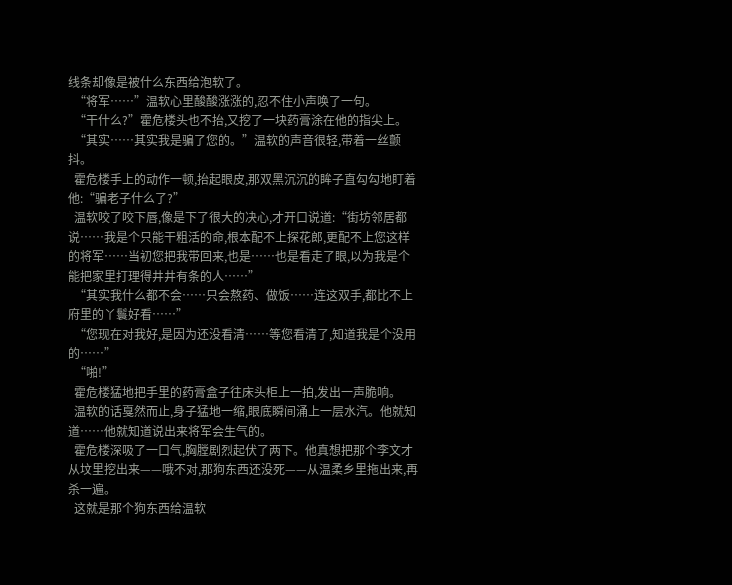线条却像是被什么东西给泡软了。
  “将军……”温软心里酸酸涨涨的,忍不住小声唤了一句。
  “干什么?”霍危楼头也不抬,又挖了一块药膏涂在他的指尖上。
  “其实……其实我是骗了您的。”温软的声音很轻,带着一丝颤抖。
  霍危楼手上的动作一顿,抬起眼皮,那双黑沉沉的眸子直勾勾地盯着他:“骗老子什么了?”
  温软咬了咬下唇,像是下了很大的决心,才开口说道:“街坊邻居都说……我是个只能干粗活的命,根本配不上探花郎,更配不上您这样的将军……当初您把我带回来,也是……也是看走了眼,以为我是个能把家里打理得井井有条的人……”
  “其实我什么都不会……只会熬药、做饭……连这双手,都比不上府里的丫鬟好看……”
  “您现在对我好,是因为还没看清……等您看清了,知道我是个没用的……”
  “啪!”
  霍危楼猛地把手里的药膏盒子往床头柜上一拍,发出一声脆响。
  温软的话戛然而止,身子猛地一缩,眼底瞬间涌上一层水汽。他就知道……他就知道说出来将军会生气的。
  霍危楼深吸了一口气,胸膛剧烈起伏了两下。他真想把那个李文才从坟里挖出来——哦不对,那狗东西还没死——从温柔乡里拖出来,再杀一遍。
  这就是那个狗东西给温软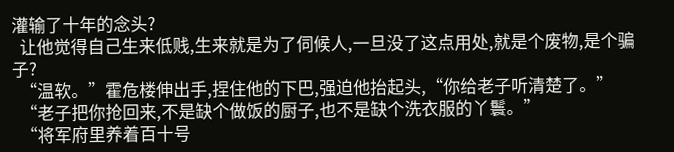灌输了十年的念头?
  让他觉得自己生来低贱,生来就是为了伺候人,一旦没了这点用处,就是个废物,是个骗子?
  “温软。”霍危楼伸出手,捏住他的下巴,强迫他抬起头,“你给老子听清楚了。”
  “老子把你抢回来,不是缺个做饭的厨子,也不是缺个洗衣服的丫鬟。”
  “将军府里养着百十号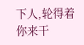下人,轮得着你来干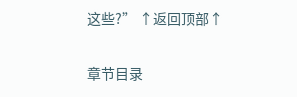这些?” ↑返回顶部↑

章节目录